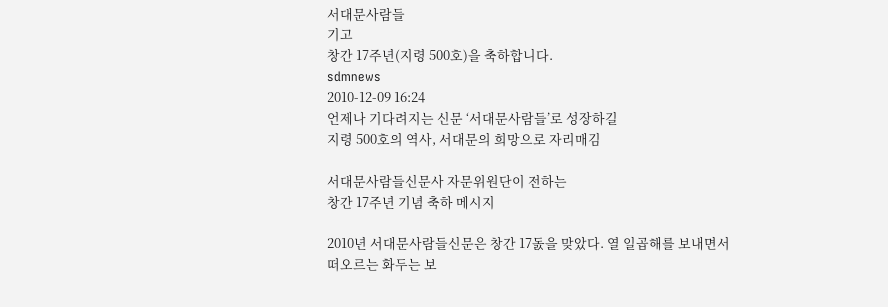서대문사람들
기고
창간 17주년(지령 500호)을 축하합니다.
sdmnews
2010-12-09 16:24
언제나 기다려지는 신문 ‘서대문사람들’로 성장하길
지령 500호의 역사, 서대문의 희망으로 자리매김

서대문사람들신문사 자문위원단이 전하는
창간 17주년 기념 축하 메시지

2010년 서대문사람들신문은 창간 17돐을 맞았다. 열 일곱해를 보내면서 떠오르는 화두는 보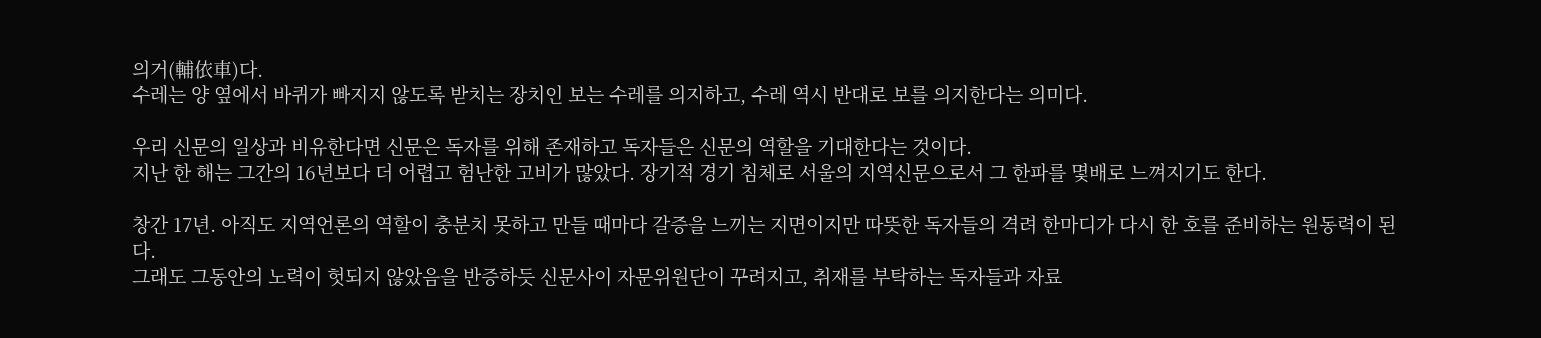의거(輔依車)다.
수레는 양 옆에서 바퀴가 빠지지 않도록 받치는 장치인 보는 수레를 의지하고, 수레 역시 반대로 보를 의지한다는 의미다.

우리 신문의 일상과 비유한다면 신문은 독자를 위해 존재하고 독자들은 신문의 역할을 기대한다는 것이다.
지난 한 해는 그간의 16년보다 더 어렵고 험난한 고비가 많았다. 장기적 경기 침체로 서울의 지역신문으로서 그 한파를 몇배로 느껴지기도 한다.

창간 17년. 아직도 지역언론의 역할이 충분치 못하고 만들 때마다 갈증을 느끼는 지면이지만 따뜻한 독자들의 격려 한마디가 다시 한 호를 준비하는 원동력이 된다.
그래도 그동안의 노력이 헛되지 않았음을 반증하듯 신문사이 자문위원단이 꾸려지고, 취재를 부탁하는 독자들과 자료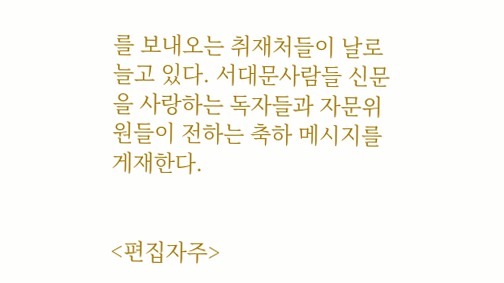를 보내오는 취재처들이 날로 늘고 있다. 서대문사람들 신문을 사랑하는 독자들과 자문위원들이 전하는 축하 메시지를 게재한다.


<편집자주>